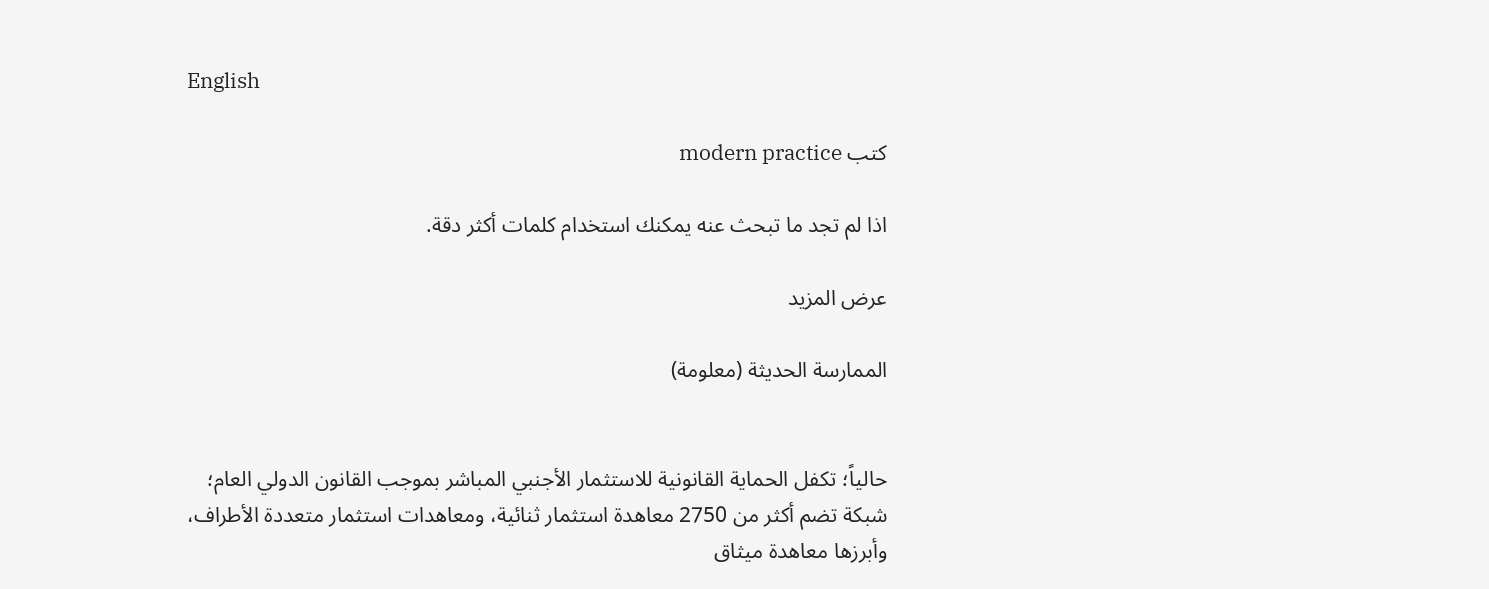English

كتب modern practice

اذا لم تجد ما تبحث عنه يمكنك استخدام كلمات أكثر دقة.

عرض المزيد

الممارسة الحديثة (معلومة)


حالياً؛ تكفل الحماية القانونية للاستثمار الأجنبي المباشر بموجب القانون الدولي العام؛ شبكة تضم أكثر من 2750 معاهدة استثمار ثنائية، ومعاهدات استثمار متعددة الأطراف، وأبرزها معاهدة ميثاق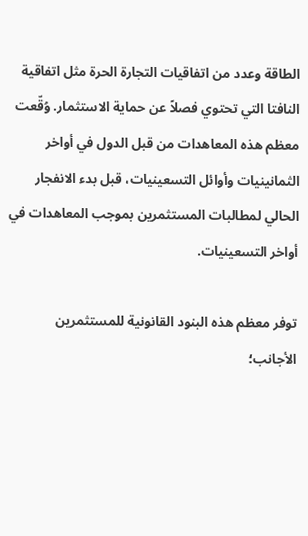الطاقة وعدد من اتفاقيات التجارة الحرة مثل اتفاقية النافتا التي تحتوي فصلاً عن حماية الاستثمار. وُقّعت معظم هذه المعاهدات من قبل الدول في أواخر الثمانينيات وأوائل التسعينيات، قبل بدء الانفجار الحالي لمطالبات المستثمرين بموجب المعاهدات في أواخر التسعينيات.

توفر معظم هذه البنود القانونية للمستثمرين الأجانب؛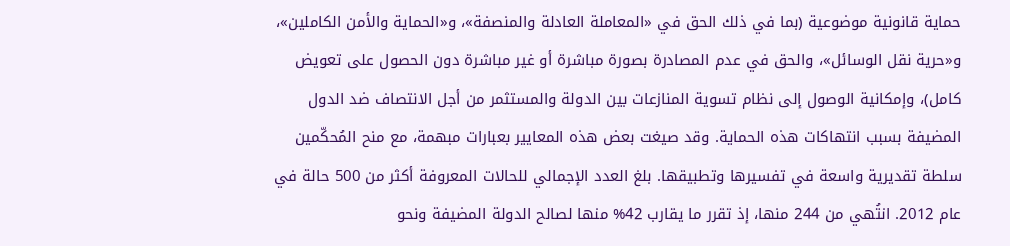حماية قانونية موضوعية (بما في ذلك الحق في «المعاملة العادلة والمنصفة»، و«الحماية والأمن الكاملين»، و«حرية نقل الوسائل»، والحق في عدم المصادرة بصورة مباشرة أو غير مباشرة دون الحصول على تعويض كامل)، وإمكانية الوصول إلى نظام تسوية المنازعات بين الدولة والمستثمر من أجل الانتصاف ضد الدول المضيفة بسبب انتهاكات هذه الحماية. وقد صيغت بعض هذه المعايير بعبارات مبهمة، مع منح المُحكّمين سلطة تقديرية واسعة في تفسيرها وتطبيقها. بلغ العدد الإجمالي للحالات المعروفة أكثر من 500 حالة في عام 2012. انتُهي من 244 منها، إذ تقرر ما يقارب 42% منها لصالح الدولة المضيفة ونحو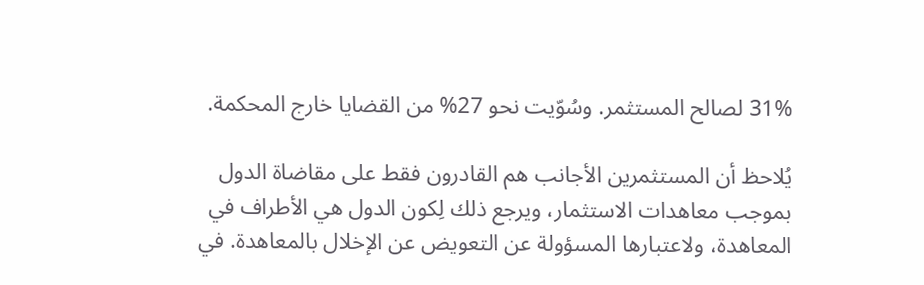31% لصالح المستثمر. وسُوّيت نحو 27% من القضايا خارج المحكمة.

يُلاحظ أن المستثمرين الأجانب هم القادرون فقط على مقاضاة الدول بموجب معاهدات الاستثمار، ويرجع ذلك لِكون الدول هي الأطراف في المعاهدة، ولاعتبارها المسؤولة عن التعويض عن الإخلال بالمعاهدة. في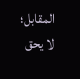المقابل؛ لا يحق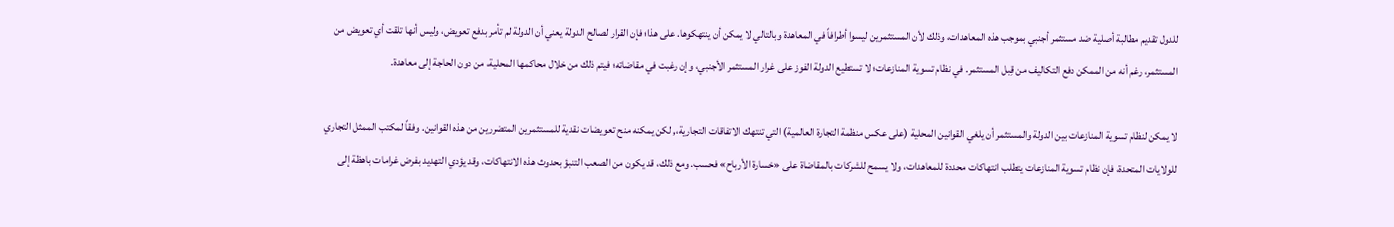للدول تقديم مطالبة أصلية ضد مستثمر أجنبي بموجب هذه المعاهدات، وذلك لأن المستثمرين ليسوا أطرافاً في المعاهدة وبالتالي لا يمكن أن ينتهكوها. على هذا؛ فإن القرار لصالح الدولة يعني أن الدولة لم تأمر بدفع تعويض، وليس أنها تلقت أي تعويض من المستثمر، رغم أنه من الممكن دفع التكاليف من قِبل المستثمر. في نظام تسوية المنازعات؛ لا تستطيع الدولة الفوز على غرار المستثمر الأجنبي، وإن رغبت في مقاضاته؛ فيتم ذلك من خلال محاكمها المحلية، من دون الحاجة إلى معاهدة.

لا يمكن لنظام تسوية المنازعات بين الدولة والمستثمر أن يلغي القوانين المحلية (على عكس منظمة التجارة العالمية) التي تنتهك الاتفاقات التجارية،, لكن يمكنه منح تعويضات نقدية للمستثمرين المتضررين من هذه القوانين. وفقاً لمكتب الممثل التجاري للولايات المتحدة، فإن نظام تسوية المنازعات يتطلب انتهاكات محددة للمعاهدات، ولا يسمح للشركات بالمقاضاة على «خسارة الأرباح» فحسب. ومع ذلك، قد يكون من الصعب التنبؤ بحدوث هذه الانتهاكات، وقد يؤدي التهديد بفرض غرامات باهظة إلى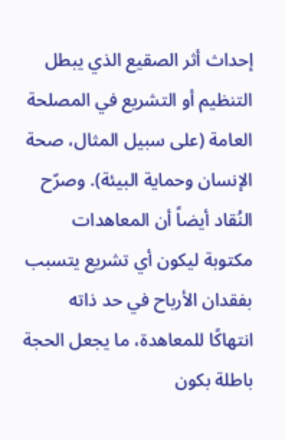إحداث أثر الصقيع الذي يبطل التنظيم أو التشريع في المصلحة العامة (على سبيل المثال، صحة الإنسان وحماية البيئة). وصرّح النُقاد أيضاً أن المعاهدات مكتوبة ليكون أي تشريع يتسبب بفقدان الأرباح في حد ذاته انتهاكًا للمعاهدة، ما يجعل الحجة باطلة بكون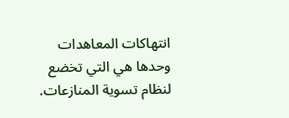انتهاكات المعاهدات وحدها هي التي تخضع لنظام تسوية المنازعات.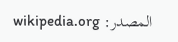المصدر: wikipedia.org